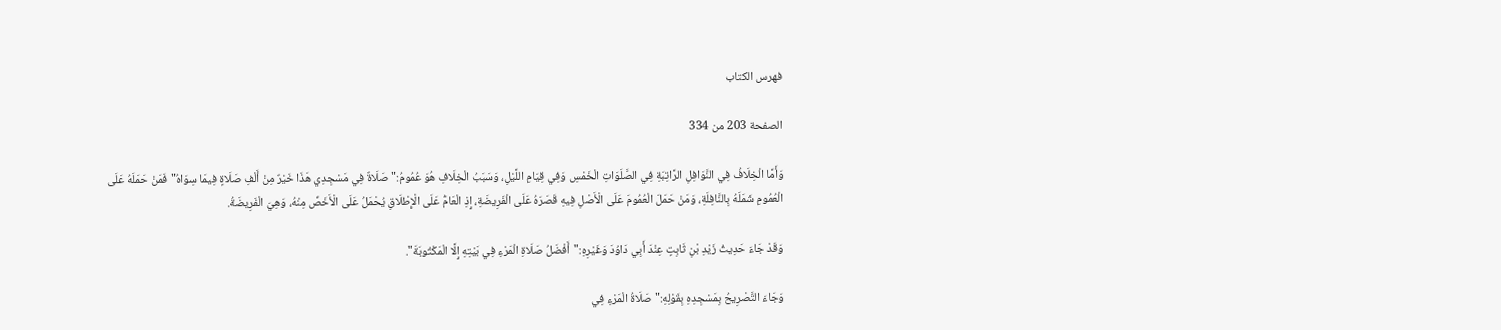فهرس الكتاب

الصفحة 203 من 334

وَأَمَّا الْخِلَافُ فِي النَّوَافِلِ الرَّاتِبَةِ فِي الصَّلَوَاتِ الْخَمْسِ وَفِي قِيَامِ اللَّيْلِ، وَسَبَبُ الْخِلَافِ هُوَ عُمُومُ:"صَلَاةٌ فِي مَسْجِدِي هَذَا خَيْرٌ مِنْ أَلْفِ صَلَاةٍ فِيمَا سِوَاهُ"فَمَنْ حَمَلَهُ عَلَى الْعُمُومِ شَمَلَهُ بِالنَّافِلَةِ، وَمَنْ حَمَلَ الْعُمُومَ عَلَى الْأَصْلِ فِيهِ قَصَرَهُ عَلَى الْفَرِيضَةِ، إِذِ الْعَامُّ عَلَى الْإِطْلَاقِ يُحْمَلُ عَلَى الْأَخَصِّ مِنْهُ، وَهِيَ الْفَرِيضَةُ.

وَقَدْ جَاءَ حَدِيثُ زَيْدِ بْنِ ثَابِتٍ عِنْدَ أَبِي دَاوُدَ وَغَيْرِهِ:"أَفْضَلُ صَلَاةِ الْمَرْءِ فِي بَيْتِهِ إِلَّا الْمَكْتُوبَةَ".

وَجَاءَ التَّصْرِيحُ بِمَسْجِدِهِ بِقَوْلِهِ:"صَلَاةُ الْمَرْءِ فِي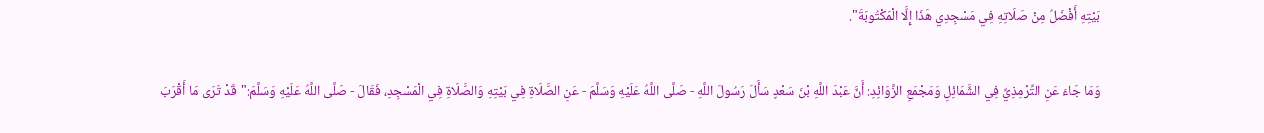بَيْتِهِ أَفْضَلُ مِنْ صَلَاتِهِ فِي مَسْجِدِي هَذَا إِلَّا الْمَكْتُوبَةَ".

وَمَا جَاءَ عَنِ التِّرْمِذِيِّ فِي الشَّمَائِلِ وَمَجْمَعِ الزَّوَائِدِ: أَنَّ عَبْدَ اللَّهِ بْنَ سَعْدٍ سَأَلَ رَسُولَ اللَّهِ - صَلَّى اللَّهُ عَلَيْهِ وَسَلَّمَ - عَنِ الصَّلَاةِ فِي بَيْتِهِ وَالصَّلَاةِ فِي الْمَسْجِدِ، فَقَالَ - صَلَّى اللَّهُ عَلَيْهِ وَسَلَّمَ:"قَدْ تَرَى مَا أَقْرَبَ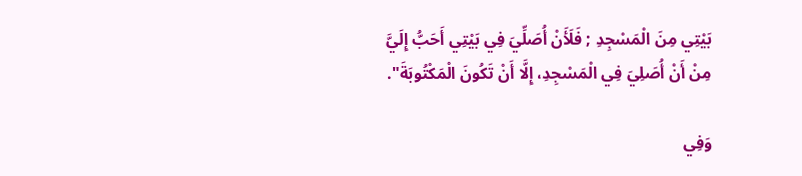بَيْتِي مِنَ الْمَسْجِدِ ; فَلَأَنْ أُصَلِّيَ فِي بَيْتِي أَحَبُّ إِلَيَّ مِنْ أَنْ أُصَلِيَ فِي الْمَسْجِدِ، إِلَّا أَنْ تَكُونَ الْمَكْتُوبَةَ".

وَفِي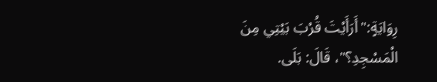رِوَايَةٍ:"أَرَأَيْتَ قُرْبَ بَيْتِي مِنَ الْمَسْجِدِ؟"، قَالَ: بَلَى.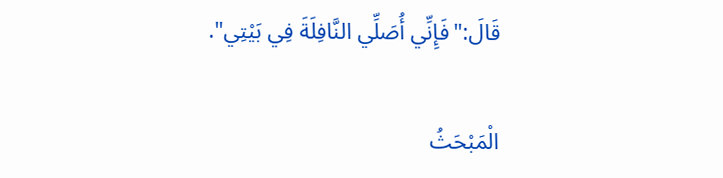قَالَ:"فَإِنِّي أُصَلِّي النَّافِلَةَ فِي بَيْتِي".

الْمَبْحَثُ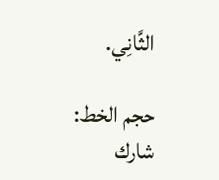الثَّانِي.

حجم الخط:
شارك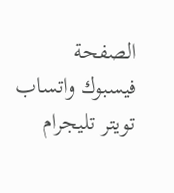الصفحة
فيسبوك واتساب تويتر تليجرام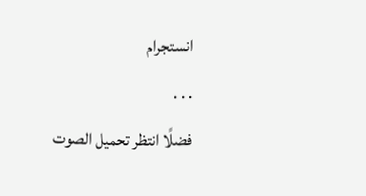انستجرام
. . .
فضلًا انتظر تحميل الصوت